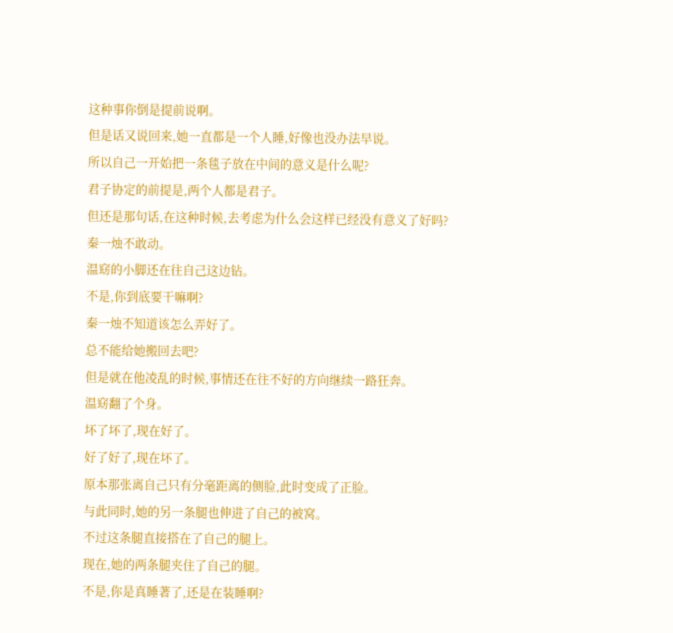这种事你倒是提前说啊。
但是话又说回来,她一直都是一个人睡,好像也没办法早说。
所以自己一开始把一条毯子放在中间的意义是什么呢?
君子协定的前提是,两个人都是君子。
但还是那句话,在这种时候,去考虑为什么会这样已经没有意义了好吗?
秦一烛不敢动。
温窈的小脚还在往自己这边钻。
不是,你到底要干嘛啊?
秦一烛不知道该怎么弄好了。
总不能给她搬回去吧?
但是就在他凌乱的时候,事情还在往不好的方向继续一路狂奔。
温窈翻了个身。
坏了坏了,现在好了。
好了好了,现在坏了。
原本那张离自己只有分毫距离的侧脸,此时变成了正脸。
与此同时,她的另一条腿也伸进了自己的被窝。
不过这条腿直接搭在了自己的腿上。
现在,她的两条腿夹住了自己的腿。
不是,你是真睡著了,还是在装睡啊?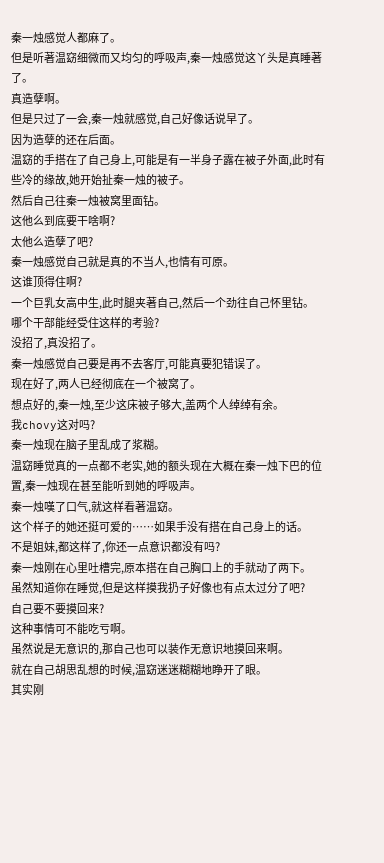秦一烛感觉人都麻了。
但是听著温窈细微而又均匀的呼吸声,秦一烛感觉这丫头是真睡著了。
真造孽啊。
但是只过了一会,秦一烛就感觉,自己好像话说早了。
因为造孽的还在后面。
温窈的手搭在了自己身上,可能是有一半身子露在被子外面,此时有些冷的缘故,她开始扯秦一烛的被子。
然后自己往秦一烛被窝里面钻。
这他么到底要干啥啊?
太他么造孽了吧?
秦一烛感觉自己就是真的不当人,也情有可原。
这谁顶得住啊?
一个巨乳女高中生,此时腿夹著自己,然后一个劲往自己怀里钻。
哪个干部能经受住这样的考验?
没招了,真没招了。
秦一烛感觉自己要是再不去客厅,可能真要犯错误了。
现在好了,两人已经彻底在一个被窝了。
想点好的,秦一烛,至少这床被子够大,盖两个人绰绰有余。
我chovy这对吗?
秦一烛现在脑子里乱成了浆糊。
温窈睡觉真的一点都不老实,她的额头现在大概在秦一烛下巴的位置,秦一烛现在甚至能听到她的呼吸声。
秦一烛嘆了口气,就这样看著温窈。
这个样子的她还挺可爱的……如果手没有搭在自己身上的话。
不是姐妹,都这样了,你还一点意识都没有吗?
秦一烛刚在心里吐槽完,原本搭在自己胸口上的手就动了两下。
虽然知道你在睡觉,但是这样摸我扔子好像也有点太过分了吧?
自己要不要摸回来?
这种事情可不能吃亏啊。
虽然说是无意识的,那自己也可以装作无意识地摸回来啊。
就在自己胡思乱想的时候,温窈迷迷糊糊地睁开了眼。
其实刚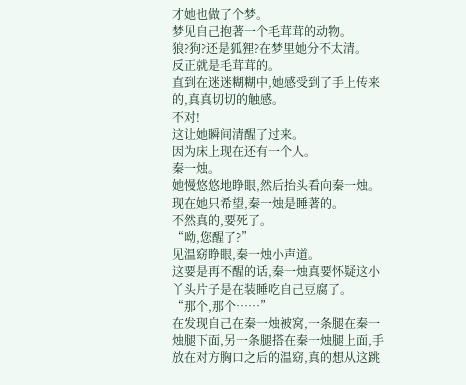才她也做了个梦。
梦见自己抱著一个毛茸茸的动物。
狼?狗?还是狐狸?在梦里她分不太清。
反正就是毛茸茸的。
直到在迷迷糊糊中,她感受到了手上传来的,真真切切的触感。
不对!
这让她瞬间清醒了过来。
因为床上现在还有一个人。
秦一烛。
她慢悠悠地睁眼,然后抬头看向秦一烛。
现在她只希望,秦一烛是睡著的。
不然真的,要死了。
“呦,您醒了?”
见温窈睁眼,秦一烛小声道。
这要是再不醒的话,秦一烛真要怀疑这小丫头片子是在装睡吃自己豆腐了。
“那个,那个……”
在发现自己在秦一烛被窝,一条腿在秦一烛腿下面,另一条腿搭在秦一烛腿上面,手放在对方胸口之后的温窈,真的想从这跳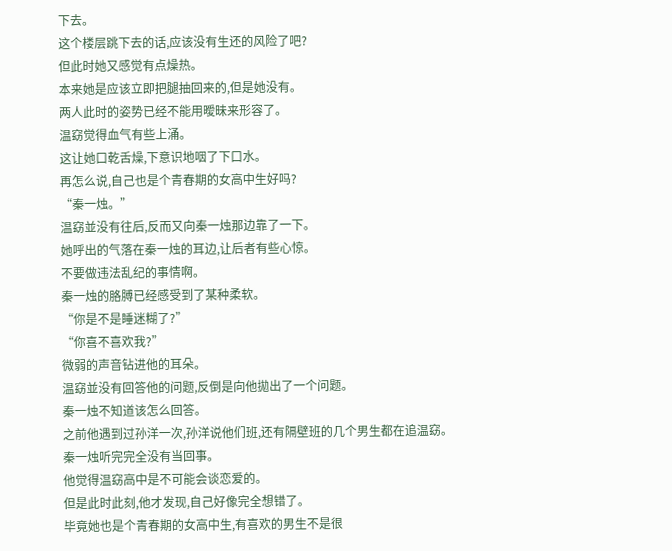下去。
这个楼层跳下去的话,应该没有生还的风险了吧?
但此时她又感觉有点燥热。
本来她是应该立即把腿抽回来的,但是她没有。
两人此时的姿势已经不能用曖昧来形容了。
温窈觉得血气有些上涌。
这让她口乾舌燥,下意识地咽了下口水。
再怎么说,自己也是个青春期的女高中生好吗?
“秦一烛。”
温窈並没有往后,反而又向秦一烛那边靠了一下。
她呼出的气落在秦一烛的耳边,让后者有些心惊。
不要做违法乱纪的事情啊。
秦一烛的胳膊已经感受到了某种柔软。
“你是不是睡迷糊了?”
“你喜不喜欢我?”
微弱的声音钻进他的耳朵。
温窈並没有回答他的问题,反倒是向他拋出了一个问题。
秦一烛不知道该怎么回答。
之前他遇到过孙洋一次,孙洋说他们班,还有隔壁班的几个男生都在追温窈。
秦一烛听完完全没有当回事。
他觉得温窈高中是不可能会谈恋爱的。
但是此时此刻,他才发现,自己好像完全想错了。
毕竟她也是个青春期的女高中生,有喜欢的男生不是很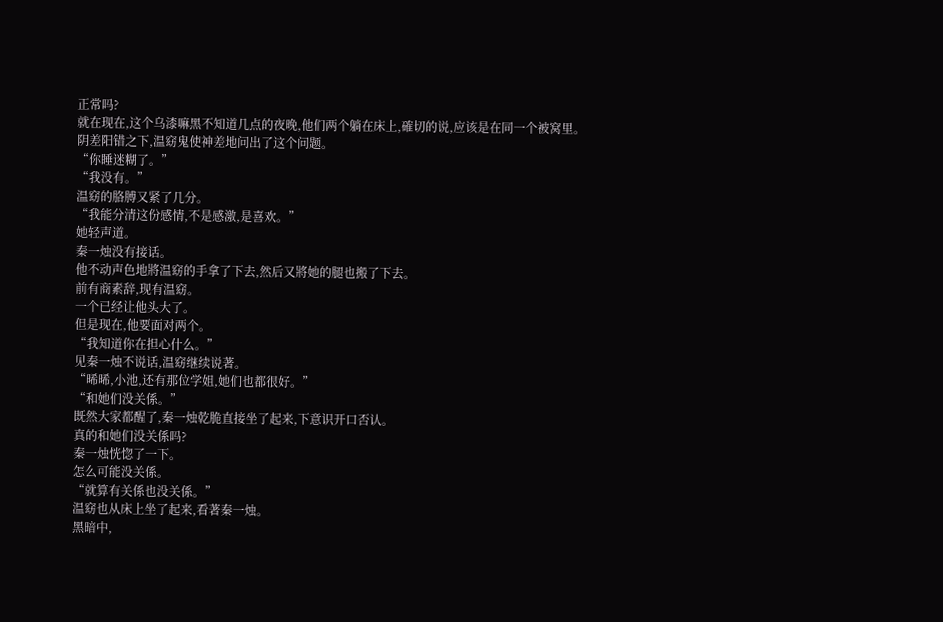正常吗?
就在现在,这个乌漆嘛黑不知道几点的夜晚,他们两个躺在床上,確切的说,应该是在同一个被窝里。
阴差阳错之下,温窈鬼使神差地问出了这个问题。
“你睡迷糊了。”
“我没有。”
温窈的胳膊又紧了几分。
“我能分清这份感情,不是感激,是喜欢。”
她轻声道。
秦一烛没有接话。
他不动声色地將温窈的手拿了下去,然后又將她的腿也搬了下去。
前有商素辞,现有温窈。
一个已经让他头大了。
但是现在,他要面对两个。
“我知道你在担心什么。”
见秦一烛不说话,温窈继续说著。
“晞晞,小池,还有那位学姐,她们也都很好。”
“和她们没关係。”
既然大家都醒了,秦一烛乾脆直接坐了起来,下意识开口否认。
真的和她们没关係吗?
秦一烛恍惚了一下。
怎么可能没关係。
“就算有关係也没关係。”
温窈也从床上坐了起来,看著秦一烛。
黑暗中,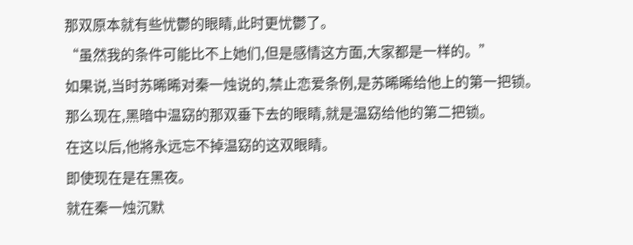那双原本就有些忧鬱的眼睛,此时更忧鬱了。
“虽然我的条件可能比不上她们,但是感情这方面,大家都是一样的。”
如果说,当时苏晞晞对秦一烛说的,禁止恋爱条例,是苏晞晞给他上的第一把锁。
那么现在,黑暗中温窈的那双垂下去的眼睛,就是温窈给他的第二把锁。
在这以后,他將永远忘不掉温窈的这双眼睛。
即使现在是在黑夜。
就在秦一烛沉默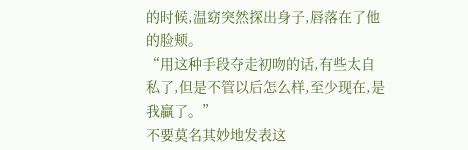的时候,温窈突然探出身子,唇落在了他的脸颊。
“用这种手段夺走初吻的话,有些太自私了,但是不管以后怎么样,至少现在,是我贏了。”
不要莫名其妙地发表这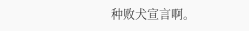种败犬宣言啊。